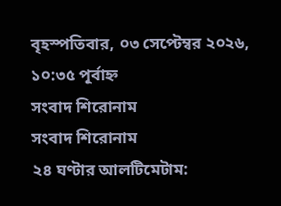বৃহস্পতিবার, ০৩ সেপ্টেম্বর ২০২৬, ১০:৩৫ পূর্বাহ্ন
সংবাদ শিরোনাম
সংবাদ শিরোনাম
২৪ ঘণ্টার আলটিমেটাম: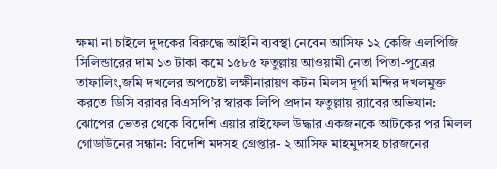ক্ষমা না চাইলে দুদকের বিরুদ্ধে আইনি ব্যবস্থা নেবেন আসিফ ১২ কেজি এলপিজি সিলিন্ডারের দাম ১৩ টাকা কমে ১৫৮৫ ফতুল্লায় আওয়ামী নেতা পিতা-পুত্রের তাফালিং,জমি দখলের অপচেষ্টা লক্ষীনারায়ণ কটন মিলস দূর্গা মন্দির দখলমুক্ত করতে ডিসি বরাবর বিএসপি’র স্বারক লিপি প্রদান ফতুল্লায় র‍্যাবের অভিযান: ঝোপের ভেতর থেকে বিদেশি এয়ার রাইফেল উদ্ধার একজনকে আটকের পর মিলল গোডাউনের সন্ধান: বিদেশি মদসহ গ্রেপ্তার- ২ আসিফ মাহমুদসহ চারজনের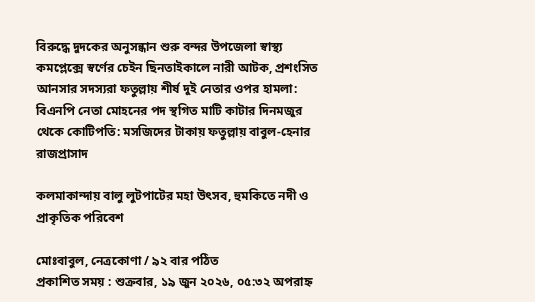বিরুদ্ধে দুদকের অনুসন্ধান শুরু বন্দর উপজেলা স্বাস্থ্য কমপ্লেক্সে স্বর্ণের চেইন ছিনতাইকালে নারী আটক, প্রশংসিত আনসার সদস্যরা ফতুল্লায় শীর্ষ দুই নেতার ওপর হামলা: বিএনপি নেতা মোহনের পদ স্থগিত মাটি কাটার দিনমজুর থেকে কোটিপতি: মসজিদের টাকায় ফতুল্লায় বাবুল-হেনার রাজপ্রাসাদ

কলমাকান্দায় বালু লুটপাটের মহা উৎসব, হুমকিতে নদী ও প্রাকৃতিক পরিবেশ

মোঃবাবুল, নেত্রকোণা / ৯২ বার পঠিত
প্রকাশিত সময় : শুক্রবার, ১৯ জুন ২০২৬, ০৫:৩২ অপরাহ্ন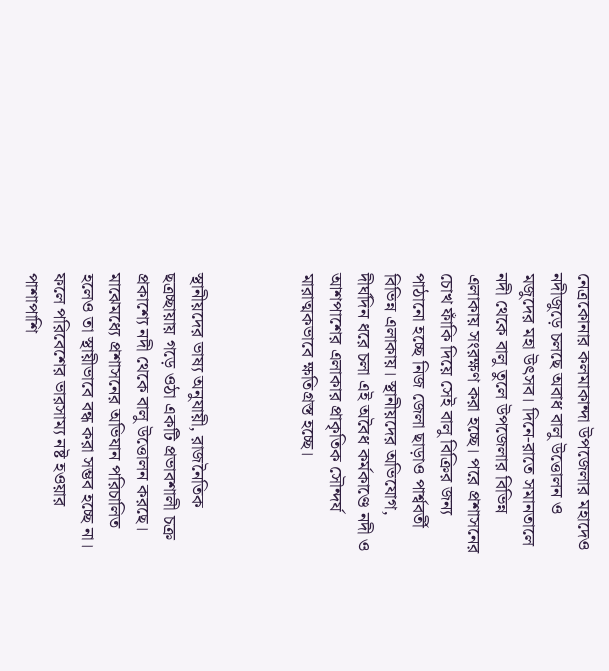নেত্রকোনার কলমাকান্দা উপজেলার মহাদেও নদীজুড়ে চলছে অবাধ বালু উত্তোলন ও মজুদের মহা উৎসব। দিনে-রাতে সমানতালে নদী থেকে বালু তুলে উপজেলার বিভিন্ন এলাকায় সংরক্ষণ করা হচ্ছে। পরে প্রশাসনের চোখ ফাঁকি দিয়ে সেই বালু বিক্রির জন্য পাঠানো হচ্ছে নিজ জেলা ছাড়াও পার্শ্ববর্তী বিভিন্ন এলাকায়। স্থানীয়দের অভিযোগ, দীর্ঘদিন ধরে চলা এই অবৈধ কর্মকাণ্ডে নদী ও আশপাশের এলাকার প্রাকৃতিক সৌন্দর্য মারাত্মকভাবে ক্ষতিগ্রস্ত হচ্ছে।



স্থানীয়দের ভাষ্য অনুযায়ী, রাজনৈতিক ছত্রচ্ছায়ায় গড়ে ওঠা একটি প্রভাবশালী চক্র প্রকাশ্যে নদী থেকে বালু উত্তোলন করছে। মাঝেমধ্যে প্রশাসনের অভিযান পরিচালিত হলেও তা স্থায়ীভাবে বন্ধ করা সম্ভব হচ্ছে না। ফলে পরিবেশের ভারসাম্য নষ্ট হওয়ার পাশাপাশি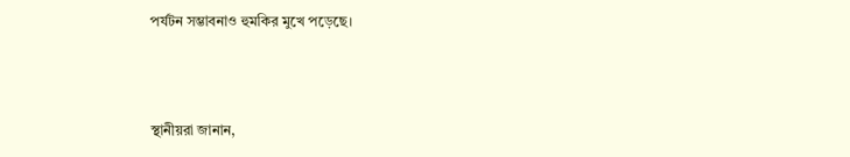পর্যটন সম্ভাবনাও হুমকির মুখে পড়েছে।



স্থানীয়রা জানান,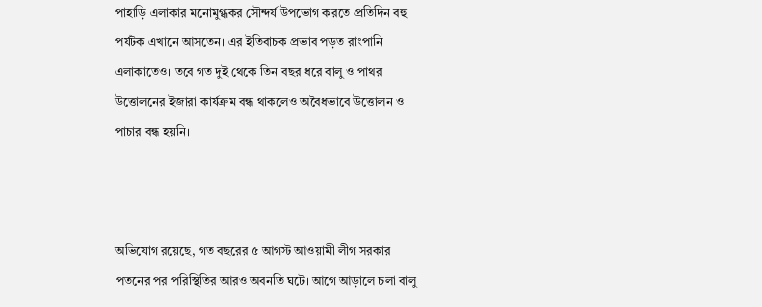পাহাড়ি এলাকার মনোমুগ্ধকর সৌন্দর্য উপভোগ করতে প্রতিদিন বহু পর্যটক এখানে আসতেন। এর ইতিবাচক প্রভাব পড়ত রাংপানি এলাকাতেও। তবে গত দুই থেকে তিন বছর ধরে বালু ও পাথর উত্তোলনের ইজারা কার্যক্রম বন্ধ থাকলেও অবৈধভাবে উত্তোলন ও পাচার বন্ধ হয়নি।



অভিযোগ রয়েছে, গত বছরের ৫ আগস্ট আওয়ামী লীগ সরকার পতনের পর পরিস্থিতির আরও অবনতি ঘটে। আগে আড়ালে চলা বালু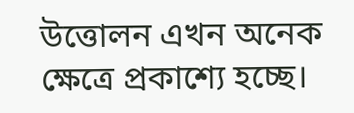উত্তোলন এখন অনেক ক্ষেত্রে প্রকাশ্যে হচ্ছে।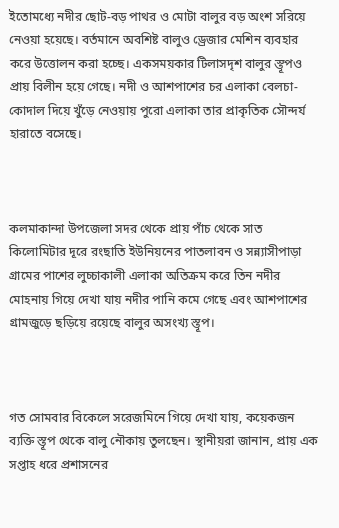ইতোমধ্যে নদীর ছোট-বড় পাথর ও মোটা বালুর বড় অংশ সরিয়ে নেওয়া হয়েছে। বর্তমানে অবশিষ্ট বালুও ড্রেজার মেশিন ব্যবহার করে উত্তোলন করা হচ্ছে। একসময়কার টিলাসদৃশ বালুর স্তূপও প্রায় বিলীন হয়ে গেছে। নদী ও আশপাশের চর এলাকা বেলচা-কোদাল দিয়ে খুঁড়ে নেওয়ায় পুরো এলাকা তার প্রাকৃতিক সৌন্দর্য হারাতে বসেছে।



কলমাকান্দা উপজেলা সদর থেকে প্রায় পাঁচ থেকে সাত কিলোমিটার দূরে রংছাতি ইউনিয়নের পাতলাবন ও সন্ন্যাসীপাড়া গ্রামের পাশের লুচ্চাকালী এলাকা অতিক্রম করে তিন নদীর মোহনায় গিয়ে দেখা যায় নদীর পানি কমে গেছে এবং আশপাশের গ্রামজুড়ে ছড়িয়ে রয়েছে বালুর অসংখ্য স্তূপ।



গত সোমবার বিকেলে সরেজমিনে গিয়ে দেখা যায়, কয়েকজন ব্যক্তি স্তূপ থেকে বালু নৌকায় তুলছেন। স্থানীয়রা জানান, প্রায় এক সপ্তাহ ধরে প্রশাসনের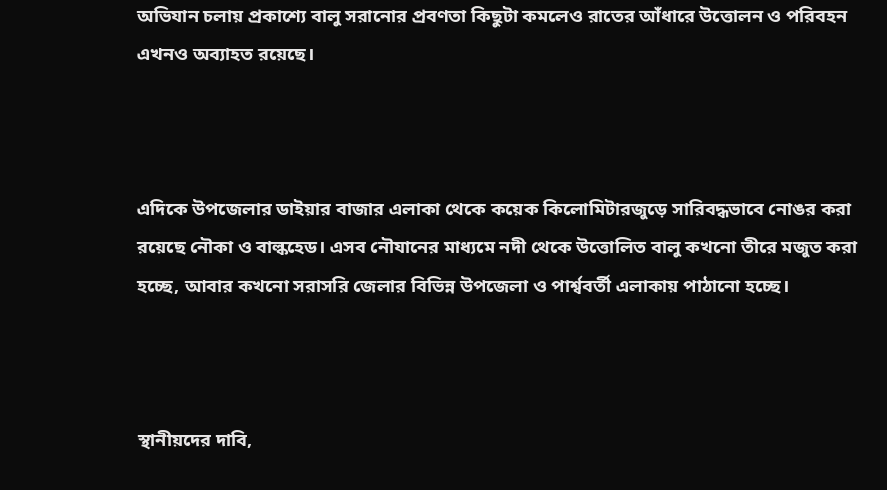অভিযান চলায় প্রকাশ্যে বালু সরানোর প্রবণতা কিছুটা কমলেও রাতের আঁধারে উত্তোলন ও পরিবহন এখনও অব্যাহত রয়েছে।



এদিকে উপজেলার ডাইয়ার বাজার এলাকা থেকে কয়েক কিলোমিটারজুড়ে সারিবদ্ধভাবে নোঙর করা রয়েছে নৌকা ও বাল্কহেড। এসব নৌযানের মাধ্যমে নদী থেকে উত্তোলিত বালু কখনো তীরে মজুত করা হচ্ছে, আবার কখনো সরাসরি জেলার বিভিন্ন উপজেলা ও পার্শ্ববর্তী এলাকায় পাঠানো হচ্ছে।



স্থানীয়দের দাবি,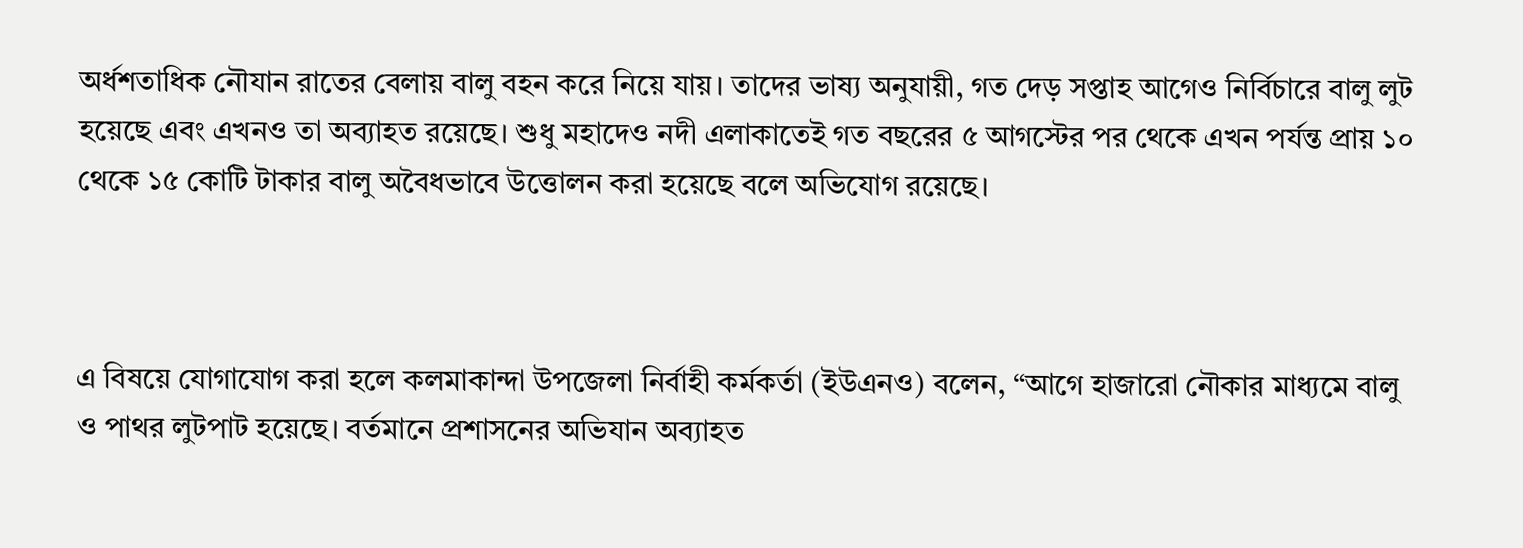অর্ধশতাধিক নৌযান রাতের বেলায় বালু বহন করে নিয়ে যায়। তাদের ভাষ্য অনুযায়ী, গত দেড় সপ্তাহ আগেও নির্বিচারে বালু লুট হয়েছে এবং এখনও তা অব্যাহত রয়েছে। শুধু মহাদেও নদী এলাকাতেই গত বছরের ৫ আগস্টের পর থেকে এখন পর্যন্ত প্রায় ১০ থেকে ১৫ কোটি টাকার বালু অবৈধভাবে উত্তোলন করা হয়েছে বলে অভিযোগ রয়েছে।



এ বিষয়ে যোগাযোগ করা হলে কলমাকান্দা উপজেলা নির্বাহী কর্মকর্তা (ইউএনও) বলেন, “আগে হাজারো নৌকার মাধ্যমে বালু ও পাথর লুটপাট হয়েছে। বর্তমানে প্রশাসনের অভিযান অব্যাহত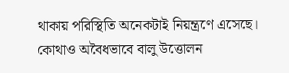থাকায় পরিস্থিতি অনেকটাই নিয়ন্ত্রণে এসেছে। কোথাও অবৈধভাবে বালু উত্তোলন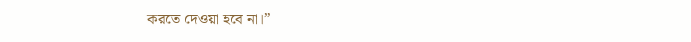করতে দেওয়া হবে না।”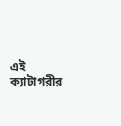এই ক্যাটাগরীর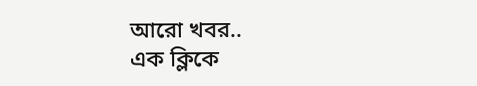আরো খবর..
এক ক্লিকে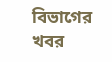বিভাগের খবর